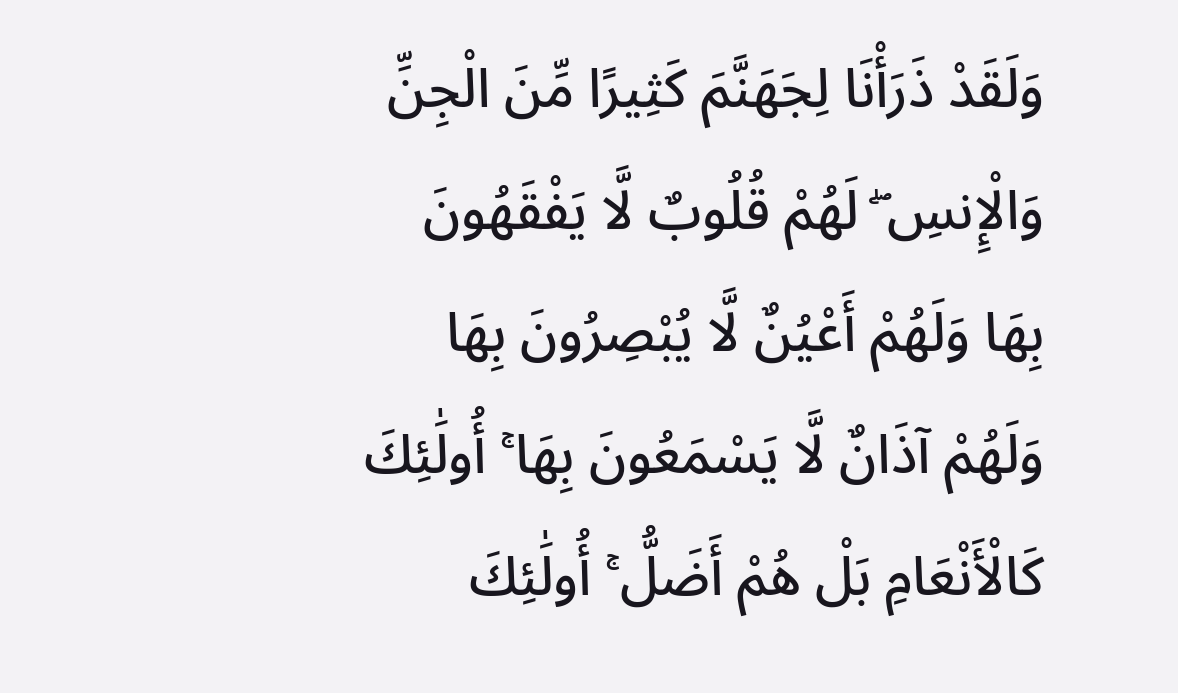وَلَقَدْ ذَرَأْنَا لِجَهَنَّمَ كَثِيرًا مِّنَ الْجِنِّ وَالْإِنسِ ۖ لَهُمْ قُلُوبٌ لَّا يَفْقَهُونَ بِهَا وَلَهُمْ أَعْيُنٌ لَّا يُبْصِرُونَ بِهَا وَلَهُمْ آذَانٌ لَّا يَسْمَعُونَ بِهَا ۚ أُولَٰئِكَ كَالْأَنْعَامِ بَلْ هُمْ أَضَلُّ ۚ أُولَٰئِكَ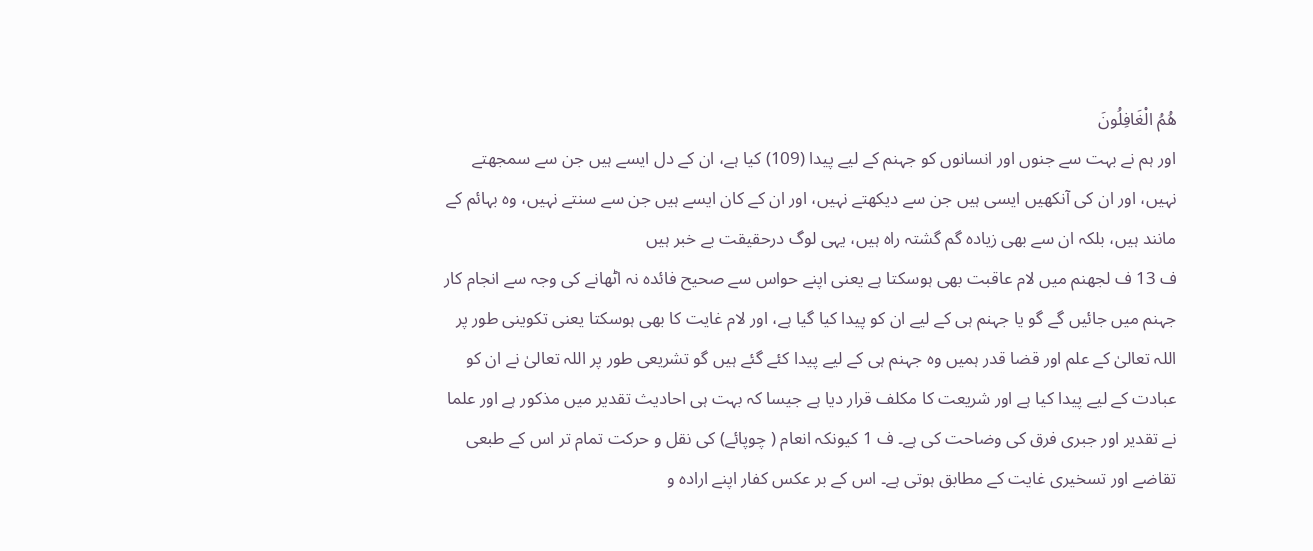هُمُ الْغَافِلُونَ
اور ہم نے بہت سے جنوں اور انسانوں کو جہنم کے لیے پیدا (109) کیا ہے، ان کے دل ایسے ہیں جن سے سمجھتے نہیں، اور ان کی آنکھیں ایسی ہیں جن سے دیکھتے نہیں، اور ان کے کان ایسے ہیں جن سے سنتے نہیں، وہ بہائم کے مانند ہیں، بلکہ ان سے بھی زیادہ گم گشتہ راہ ہیں، یہی لوگ درحقیقت بے خبر ہیں
ف 13 ف لجھنم میں لام عاقبت بھی ہوسکتا ہے یعنی اپنے حواس سے صحیح فائدہ نہ اٹھانے کی وجہ سے انجام کار جہنم میں جائیں گے گو یا جہنم ہی کے لیے ان کو پیدا کیا گیا ہے، اور لام غایت کا بھی ہوسکتا یعنی تکوینی طور پر اللہ تعالیٰ کے علم اور قضا قدر ہمیں وہ جہنم ہی کے لیے پیدا کئے گئے ہیں گو تشریعی طور پر اللہ تعالیٰ نے ان کو عبادت کے لیے پیدا کیا ہے اور شریعت کا مکلف قرار دیا ہے جیسا کہ بہت ہی احادیث تقدیر میں مذکور ہے اور علما نے تقدیر اور جبری فرق کی وضاحت کی ہے۔ ف 1 کیونکہ انعام ( چوپائے) کی نقل و حرکت تمام تر اس کے طبعی تقاضے اور تسخیری غایت کے مطابق ہوتی ہے۔ اس کے بر عکس کفار اپنے ارادہ و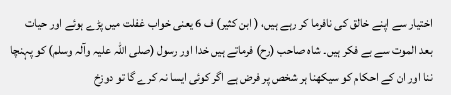اختیار سے اپنے خالق کی نافرما کر رہے ہیں، ( ابن کثیر) ف 6 یعنی خواب غفلت میں پڑے ہوئے اور حیات بعد الموت سے بے فکر ہیں۔ شاہ صاحب (رح) فرماتے ہیں خدا اور رسول (صلی اللہ علیہ وآلہ وسلم) کو پہنچا ننا اور ان کے احکام کو سیکھنا ہر شخص پر فرض ہے اگر کوئی ایسا نہ کرے گا تو دوزخ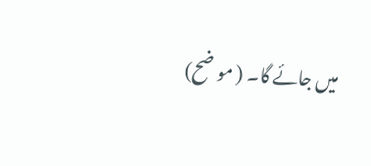میں جائے گا۔ ( مو ضح)